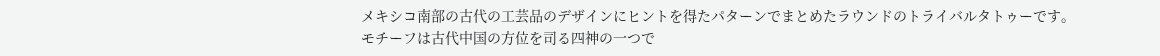メキシコ南部の古代の工芸品のデザインにヒントを得たパターンでまとめたラウンドのトライバルタトゥーです。
モチーフは古代中国の方位を司る四神の一つで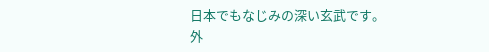日本でもなじみの深い玄武です。
外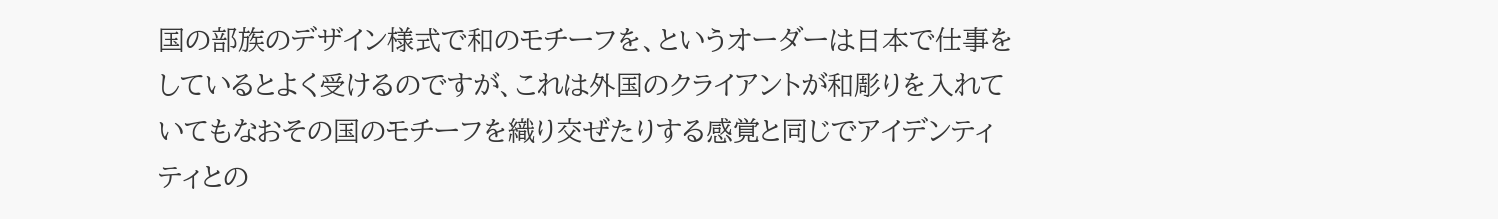国の部族のデザイン様式で和のモチーフを、というオーダーは日本で仕事をしているとよく受けるのですが、これは外国のクライアントが和彫りを入れていてもなおその国のモチーフを織り交ぜたりする感覚と同じでアイデンティティとの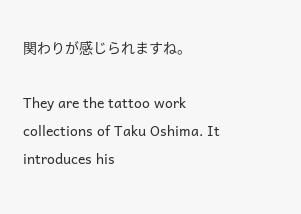関わりが感じられますね。

They are the tattoo work collections of Taku Oshima. It introduces his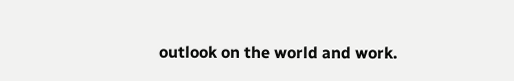outlook on the world and work.